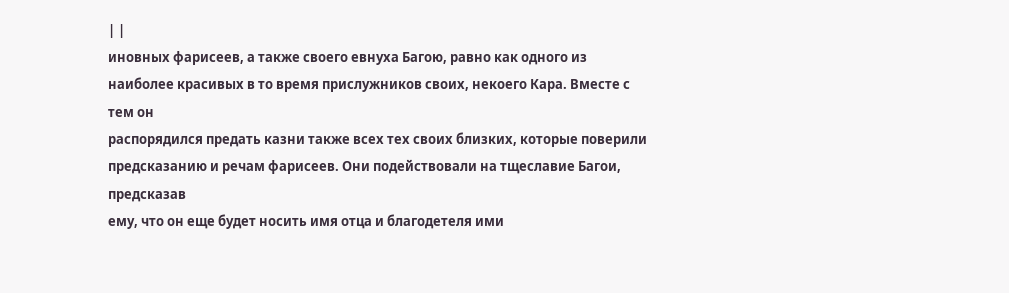| |
иновных фарисеев, а также своего евнуха Багою, равно как одного из
наиболее красивых в то время прислужников своих, некоего Кара. Вместе с тем он
распорядился предать казни также всех тех своих близких, которые поверили
предсказанию и речам фарисеев. Они подействовали на тщеславие Багои, предсказав
ему, что он еще будет носить имя отца и благодетеля ими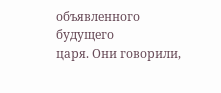объявленного будущего
царя. Они говорили,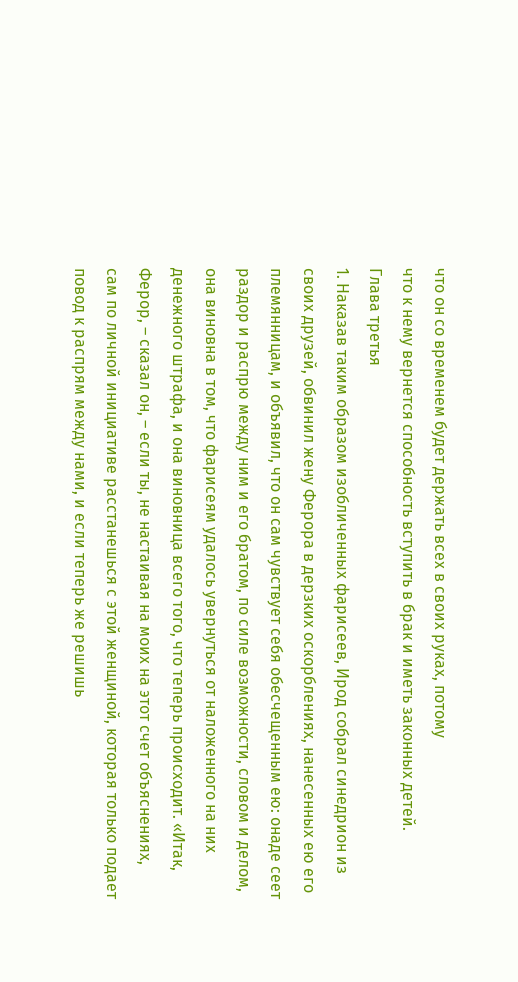что он со временем будет держать всех в своих руках, потому
что к нему вернется способность вступить в брак и иметь законных детей.
Глава третья
1. Наказав таким образом изобличенных фарисеев, Ирод собрал синедрион из
своих друзей, обвинил жену Ферора в дерзких оскорблениях, нанесенных ею его
племянницам, и объявил, что он сам чувствует себя обесчещенным ею: онаде сеет
раздор и распрю между ним и его братом, по силе возможности, словом и делом,
она виновна в том, что фарисеям удалось увернуться от наложенного на них
денежного штрафа, и она виновница всего того, что теперь происходит. «Итак,
Ферор, – сказал он, – если ты, не настаивая на моих на этот счет объяснениях,
сам по личной инициативе расстанешься с этой женщиной, которая только подает
повод к распрям между нами, и если теперь же решишь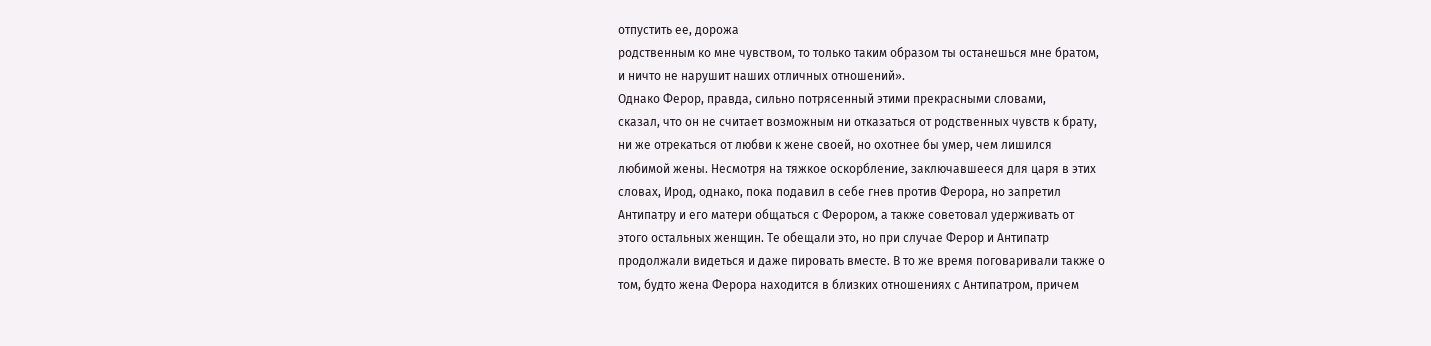отпустить ее, дорожа
родственным ко мне чувством, то только таким образом ты останешься мне братом,
и ничто не нарушит наших отличных отношений».
Однако Ферор, правда, сильно потрясенный этими прекрасными словами,
сказал, что он не считает возможным ни отказаться от родственных чувств к брату,
ни же отрекаться от любви к жене своей, но охотнее бы умер, чем лишился
любимой жены. Несмотря на тяжкое оскорбление, заключавшееся для царя в этих
словах, Ирод, однако, пока подавил в себе гнев против Ферора, но запретил
Антипатру и его матери общаться с Ферором, а также советовал удерживать от
этого остальных женщин. Те обещали это, но при случае Ферор и Антипатр
продолжали видеться и даже пировать вместе. В то же время поговаривали также о
том, будто жена Ферора находится в близких отношениях с Антипатром, причем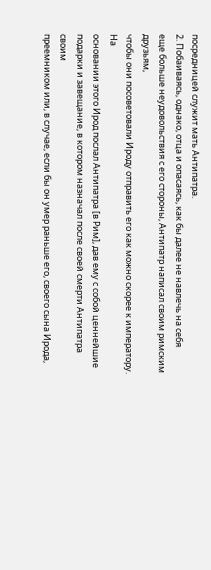посредницей служит мать Антипатра.
2. Побаиваясь, однако, отца и опасаясь, как бы далее не навлечь на себя
еще больше неудовольствия с его стороны, Антипатр написал своим римским друзьям,
чтобы они посоветовали Ироду отправить его как можно скорее к императору. На
основании этого Ирод послал Антипатра [в Рим], дав ему с собой ценнейшие
подарки и завещание, в котором назначал после своей смерти Антипатра своим
преемником или, в случае, если бы он умер раньше его, своего сына Ирода,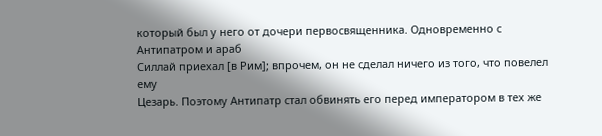который был у него от дочери первосвященника. Одновременно с Антипатром и араб
Силлай приехал [в Рим]; впрочем, он не сделал ничего из того, что повелел ему
Цезарь. Поэтому Антипатр стал обвинять его перед императором в тех же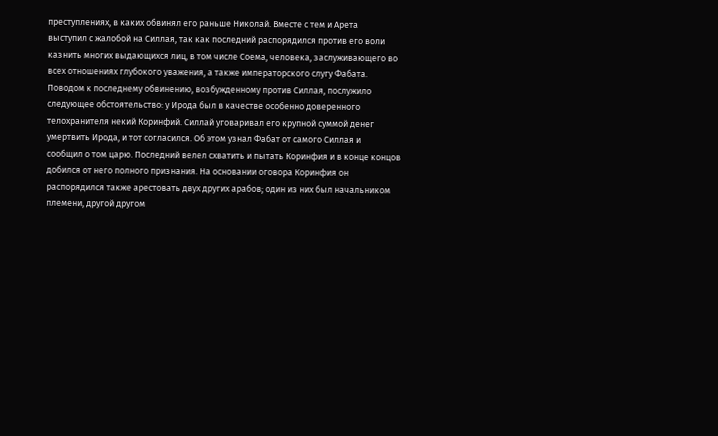преступлениях, в каких обвинял его раньше Николай. Вместе с тем и Арета
выступил с жалобой на Силлая, так как последний распорядился против его воли
казнить многих выдающихся лиц, в том числе Соема, человека, заслуживающего во
всех отношениях глубокого уважения, а также императорского слугу Фабата.
Поводом к последнему обвинению, возбужденному против Силлая, послужило
следующее обстоятельство: у Ирода был в качестве особенно доверенного
телохранителя некий Коринфий. Силлай уговаривал его крупной суммой денег
умертвить Ирода, и тот согласился. Об этом узнал Фабат от самого Силлая и
сообщил о том царю. Последний велел схватить и пытать Коринфия и в конце концов
добился от него полного признания. На основании оговора Коринфия он
распорядился также арестовать двух других арабов; один из них был начальником
племени, другой другом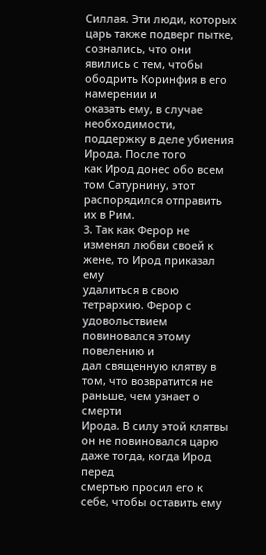Силлая. Эти люди, которых царь также подверг пытке,
сознались, что они явились с тем, чтобы ободрить Коринфия в его намерении и
оказать ему, в случае необходимости, поддержку в деле убиения Ирода. После того
как Ирод донес обо всем том Сатурнину, этот распорядился отправить их в Рим.
3. Так как Ферор не изменял любви своей к жене, то Ирод приказал ему
удалиться в свою тетрархию. Ферор с удовольствием повиновался этому повелению и
дал священную клятву в том, что возвратится не раньше, чем узнает о смерти
Ирода. В силу этой клятвы он не повиновался царю даже тогда, когда Ирод перед
смертью просил его к себе, чтобы оставить ему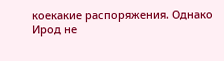коекакие распоряжения. Однако
Ирод не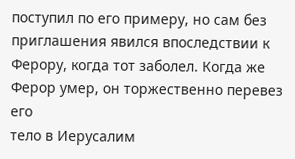поступил по его примеру, но сам без приглашения явился впоследствии к
Ферору, когда тот заболел. Когда же Ферор умер, он торжественно перевез его
тело в Иерусалим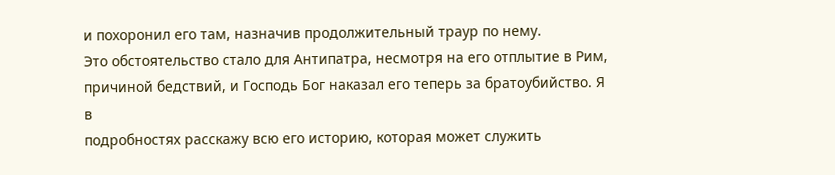и похоронил его там, назначив продолжительный траур по нему.
Это обстоятельство стало для Антипатра, несмотря на его отплытие в Рим,
причиной бедствий, и Господь Бог наказал его теперь за братоубийство. Я в
подробностях расскажу всю его историю, которая может служить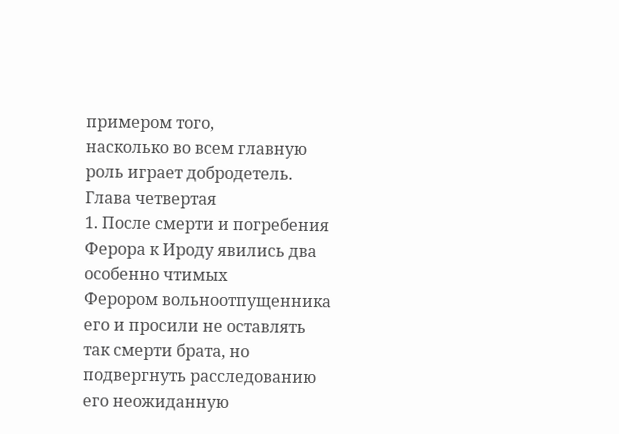примером того,
насколько во всем главную роль играет добродетель.
Глава четвертая
1. После смерти и погребения Ферора к Ироду явились два особенно чтимых
Ферором вольноотпущенника его и просили не оставлять так смерти брата, но
подвергнуть расследованию его неожиданную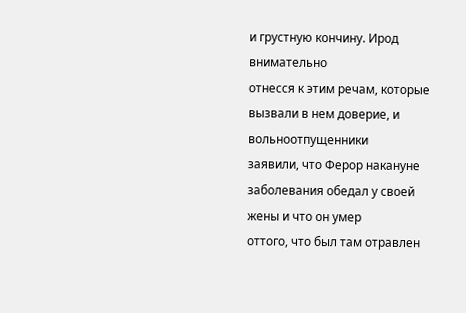и грустную кончину. Ирод внимательно
отнесся к этим речам, которые вызвали в нем доверие, и вольноотпущенники
заявили, что Ферор накануне заболевания обедал у своей жены и что он умер
оттого, что был там отравлен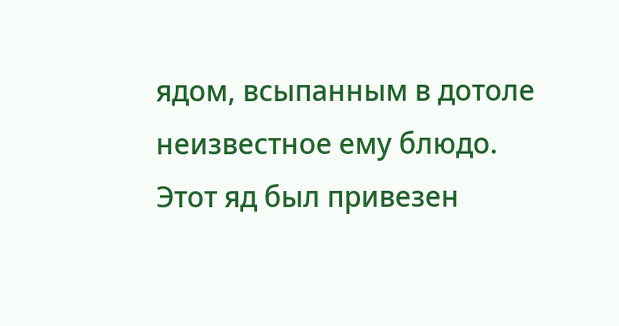ядом, всыпанным в дотоле неизвестное ему блюдо.
Этот яд был привезен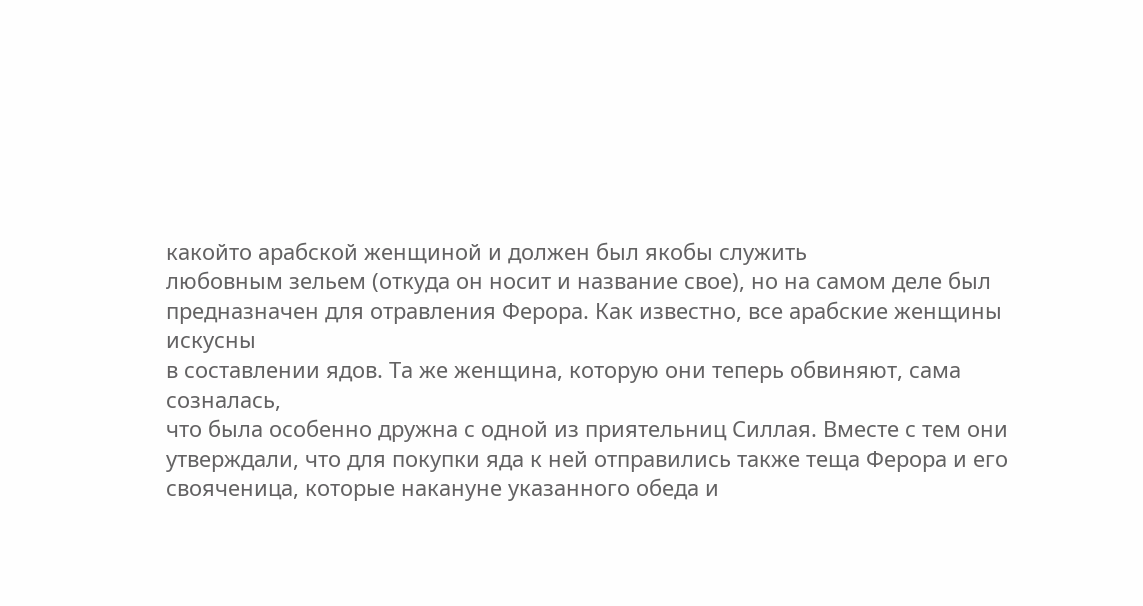какойто арабской женщиной и должен был якобы служить
любовным зельем (откуда он носит и название свое), но на самом деле был
предназначен для отравления Ферора. Как известно, все арабские женщины искусны
в составлении ядов. Та же женщина, которую они теперь обвиняют, сама созналась,
что была особенно дружна с одной из приятельниц Силлая. Вместе с тем они
утверждали, что для покупки яда к ней отправились также теща Ферора и его
свояченица, которые накануне указанного обеда и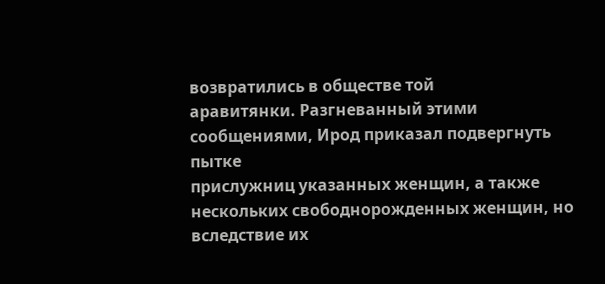возвратились в обществе той
аравитянки. Разгневанный этими сообщениями, Ирод приказал подвергнуть пытке
прислужниц указанных женщин, а также нескольких свободнорожденных женщин, но
вследствие их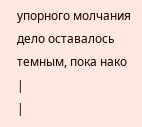упорного молчания дело оставалось темным, пока нако
|
|